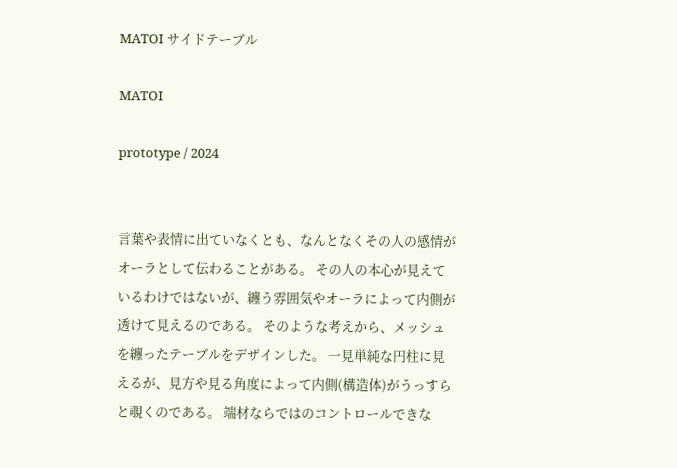MATOI サイドテーブル

MATOI

prototype / 2024


言葉や表情に出ていなくとも、なんとなくその人の感情がオーラとして伝わることがある。 その人の本心が見えているわけではないが、纏う雰囲気やオーラによって内側が透けて見えるのである。 そのような考えから、メッシュを纏ったテーブルをデザインした。 一見単純な円柱に見えるが、見方や見る角度によって内側(構造体)がうっすらと覗くのである。 端材ならではのコントロールできな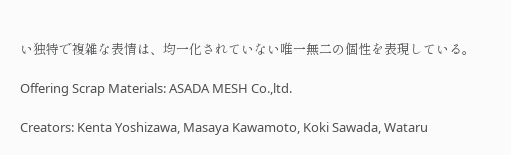い独特で複雑な表情は、均一化されていない唯一無二の個性を表現している。

Offering Scrap Materials: ASADA MESH Co.,ltd.

Creators: Kenta Yoshizawa, Masaya Kawamoto, Koki Sawada, Wataru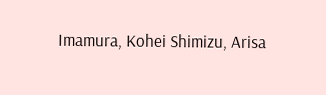Imamura, Kohei Shimizu, Arisa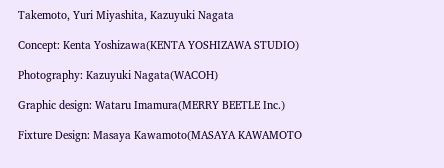Takemoto, Yuri Miyashita, Kazuyuki Nagata

Concept: Kenta Yoshizawa(KENTA YOSHIZAWA STUDIO)

Photography: Kazuyuki Nagata(WACOH)

Graphic design: Wataru Imamura(MERRY BEETLE Inc.)

Fixture Design: Masaya Kawamoto(MASAYA KAWAMOTO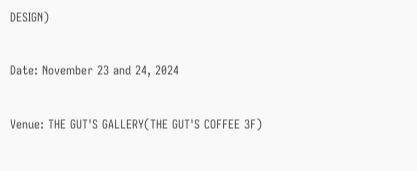DESIGN)

Date: November 23 and 24, 2024

Venue: THE GUT'S GALLERY(THE GUT'S COFFEE 3F)